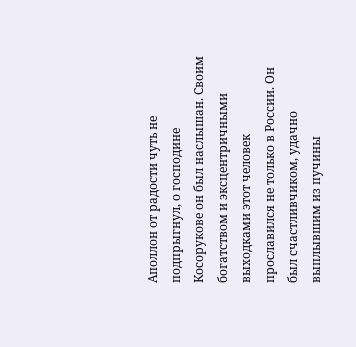Аполлон от радости чуть не подпрыгнул, о господине Косорукове он был наслышан. Своим богатством и эксцентричными выходками этот человек прославился не только в России. Он был счастливчиком, удачно выплывшим из пучины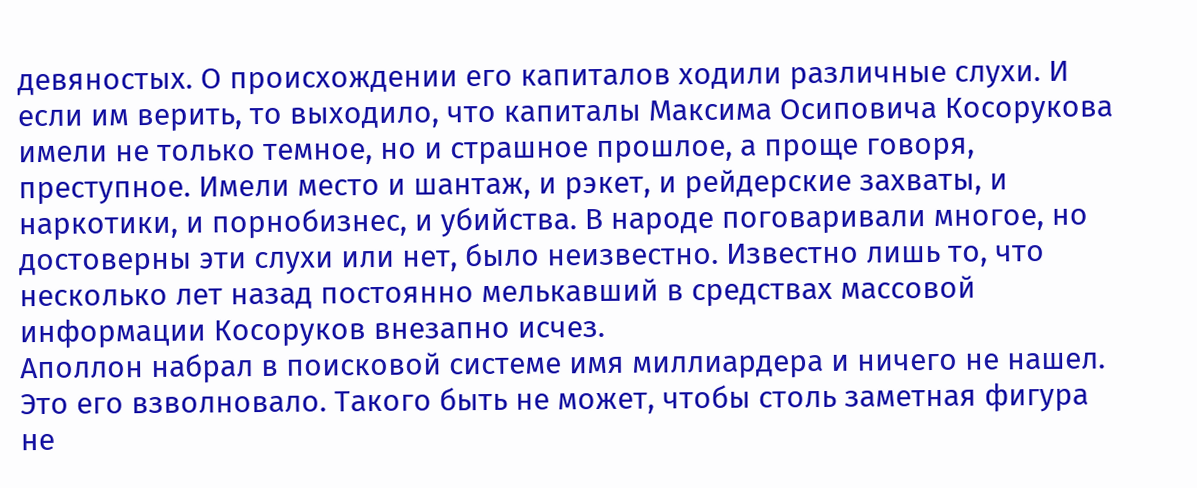девяностых. О происхождении его капиталов ходили различные слухи. И если им верить, то выходило, что капиталы Максима Осиповича Косорукова имели не только темное, но и страшное прошлое, а проще говоря, преступное. Имели место и шантаж, и рэкет, и рейдерские захваты, и наркотики, и порнобизнес, и убийства. В народе поговаривали многое, но достоверны эти слухи или нет, было неизвестно. Известно лишь то, что несколько лет назад постоянно мелькавший в средствах массовой информации Косоруков внезапно исчез.
Аполлон набрал в поисковой системе имя миллиардера и ничего не нашел. Это его взволновало. Такого быть не может, чтобы столь заметная фигура не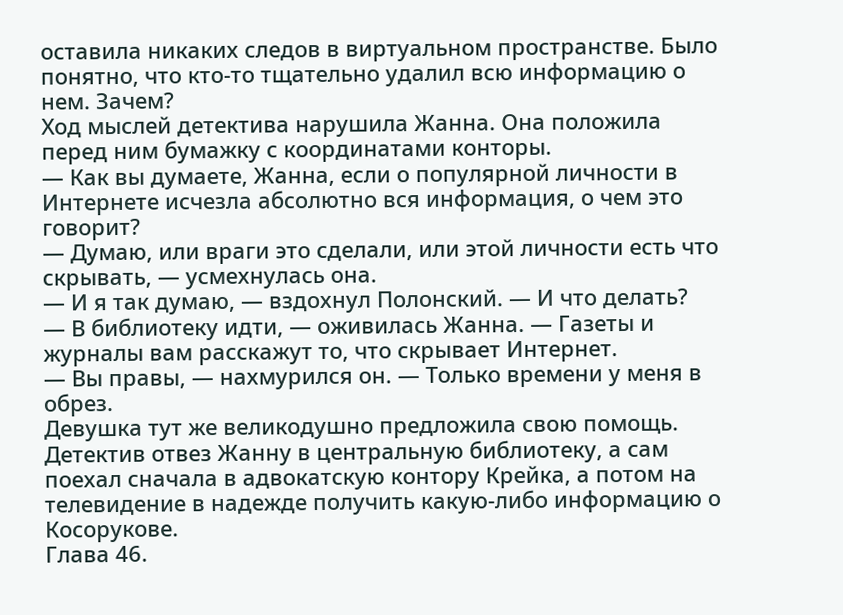оставила никаких следов в виртуальном пространстве. Было понятно, что кто-то тщательно удалил всю информацию о нем. Зачем?
Ход мыслей детектива нарушила Жанна. Она положила перед ним бумажку с координатами конторы.
— Как вы думаете, Жанна, если о популярной личности в Интернете исчезла абсолютно вся информация, о чем это говорит?
— Думаю, или враги это сделали, или этой личности есть что скрывать, — усмехнулась она.
— И я так думаю, — вздохнул Полонский. — И что делать?
— В библиотеку идти, — оживилась Жанна. — Газеты и журналы вам расскажут то, что скрывает Интернет.
— Вы правы, — нахмурился он. — Только времени у меня в обрез.
Девушка тут же великодушно предложила свою помощь.
Детектив отвез Жанну в центральную библиотеку, а сам поехал сначала в адвокатскую контору Крейка, а потом на телевидение в надежде получить какую-либо информацию о Косорукове.
Глава 46.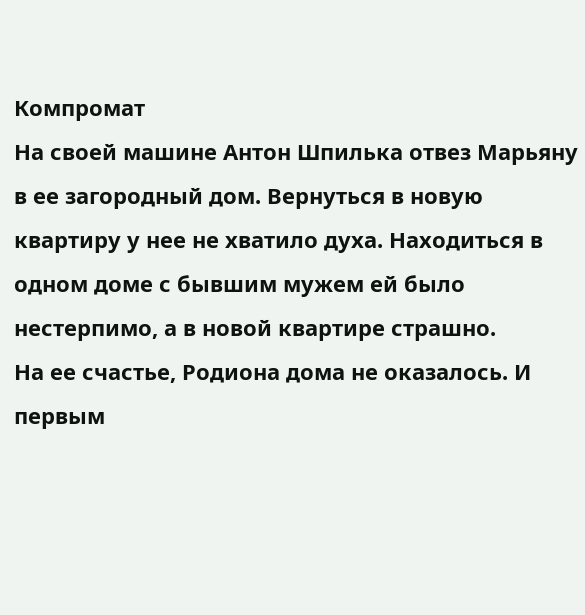Компромат
На своей машине Антон Шпилька отвез Марьяну в ее загородный дом. Вернуться в новую квартиру у нее не хватило духа. Находиться в одном доме с бывшим мужем ей было нестерпимо, а в новой квартире страшно.
На ее счастье, Родиона дома не оказалось. И первым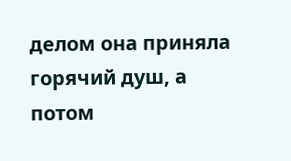делом она приняла горячий душ, а потом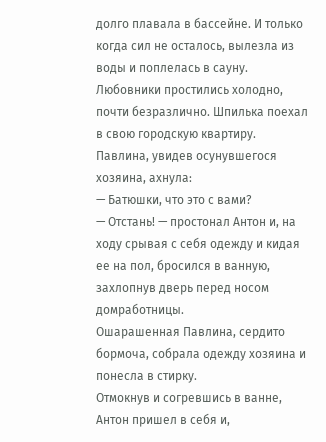долго плавала в бассейне. И только когда сил не осталось, вылезла из воды и поплелась в сауну.
Любовники простились холодно, почти безразлично. Шпилька поехал в свою городскую квартиру.
Павлина, увидев осунувшегося хозяина, ахнула:
— Батюшки, что это с вами?
— Отстань! — простонал Антон и, на ходу срывая с себя одежду и кидая ее на пол, бросился в ванную, захлопнув дверь перед носом домработницы.
Ошарашенная Павлина, сердито бормоча, собрала одежду хозяина и понесла в стирку.
Отмокнув и согревшись в ванне, Антон пришел в себя и,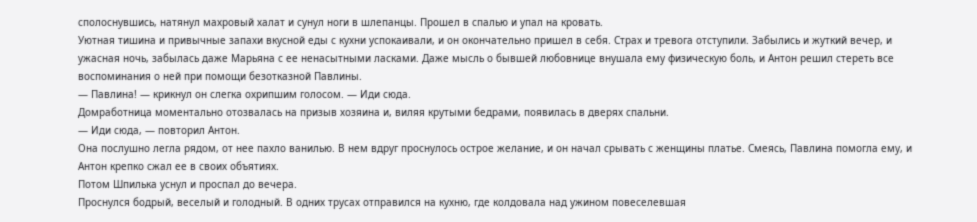сполоснувшись, натянул махровый халат и сунул ноги в шлепанцы. Прошел в спалью и упал на кровать.
Уютная тишина и привычные запахи вкусной еды с кухни успокаивали, и он окончательно пришел в себя. Страх и тревога отступили. Забылись и жуткий вечер, и ужасная ночь, забылась даже Марьяна с ее ненасытными ласками. Даже мысль о бывшей любовнице внушала ему физическую боль, и Антон решил стереть все воспоминания о ней при помощи безотказной Павлины.
— Павлина! — крикнул он слегка охрипшим голосом. — Иди сюда.
Домработница моментально отозвалась на призыв хозяина и, виляя крутыми бедрами, появилась в дверях спальни.
— Иди сюда, — повторил Антон.
Она послушно легла рядом, от нее пахло ванилью. В нем вдруг проснулось острое желание, и он начал срывать с женщины платье. Смеясь, Павлина помогла ему, и Антон крепко сжал ее в своих объятиях.
Потом Шпилька уснул и проспал до вечера.
Проснулся бодрый, веселый и голодный. В одних трусах отправился на кухню, где колдовала над ужином повеселевшая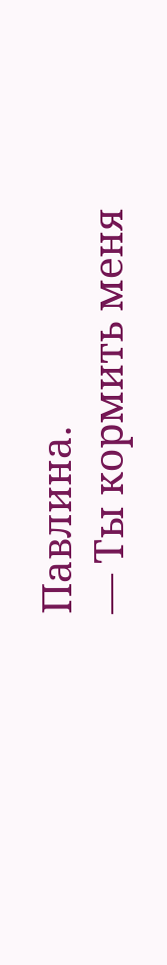Павлина.
— Ты кормить меня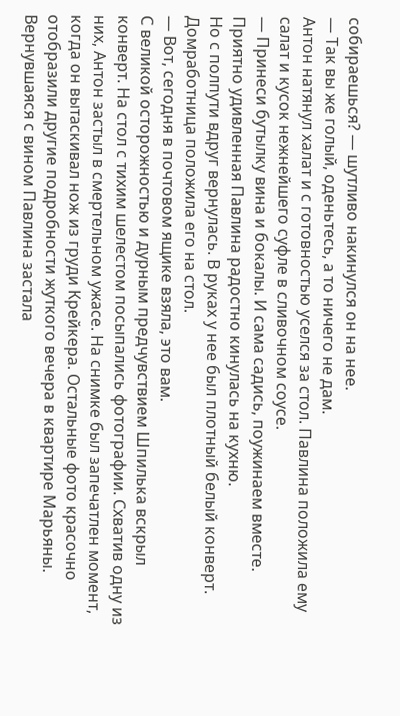собираешься? — шутливо накинулся он на нее.
— Так вы же голый, оденьтесь, а то ничего не дам.
Антон натянул халат и с готовностью уселся за стол. Павлина положила ему салат и кусок нежнейшего суфле в сливочном соусе.
— Принеси бутылку вина и бокалы. И сама садись, поужинаем вместе.
Приятно удивленная Павлина радостно кинулась на кухню.
Но с полпути вдруг вернулась. В руках у нее был плотный белый конверт. Домработница положила его на стол.
— Вот, сегодня в почтовом ящике взяла, это вам.
С великой осторожностью и дурным предчувствием Шпилька вскрыл конверт. На стол с тихим шелестом посыпались фотографии. Схватив одну из них, Антон застыл в смертельном ужасе. На снимке был запечатлен момент, когда он вытаскивал нож из груди Крейкера. Остальные фото красочно отобразили другие подробности жуткого вечера в квартире Марьяны.
Вернувшаяся с вином Павлина застала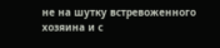не на шутку встревоженного хозяина и с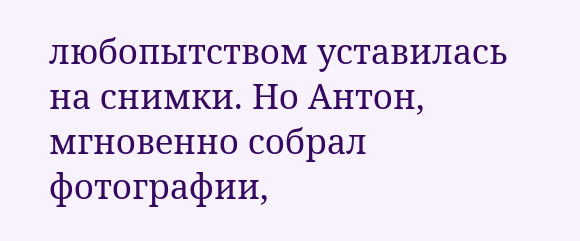любопытством уставилась на снимки. Но Антон, мгновенно собрал фотографии,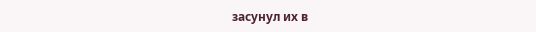засунул их в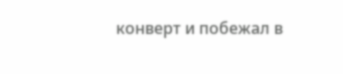конверт и побежал в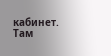кабинет. Там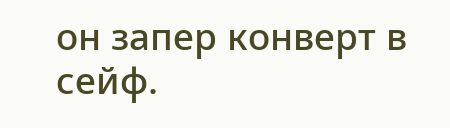он запер конверт в сейф.